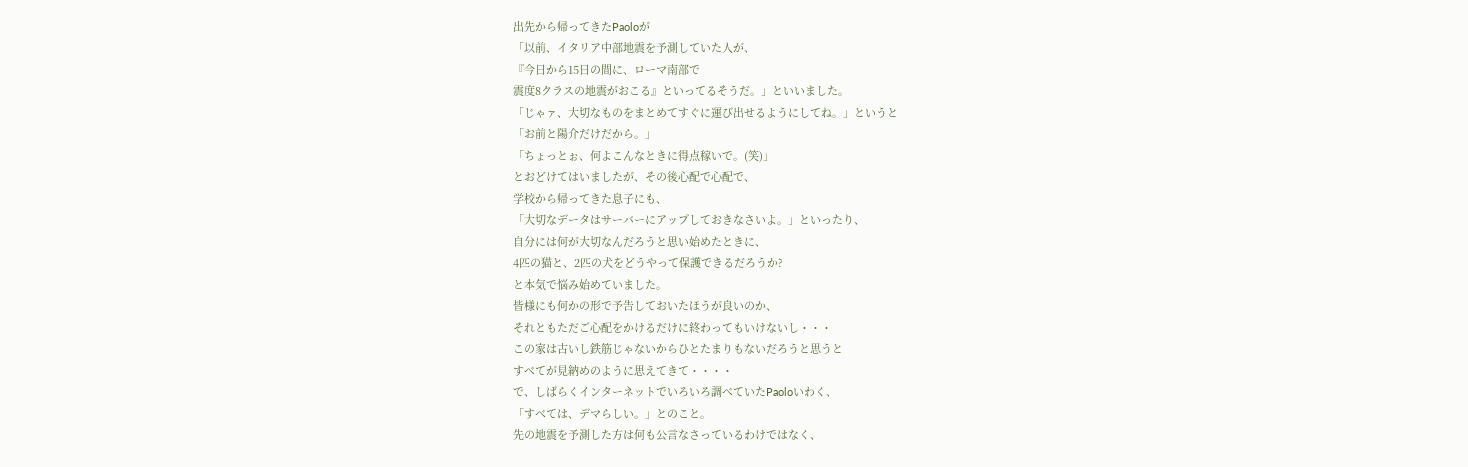出先から帰ってきたPaoloが
「以前、イタリア中部地震を予測していた人が、
『今日から15日の間に、ローマ南部で
震度8クラスの地震がおこる』といってるそうだ。」といいました。
「じゃァ、大切なものをまとめてすぐに運び出せるようにしてね。」というと
「お前と陽介だけだから。」
「ちょっとぉ、何よこんなときに得点稼いで。(笑)」
とおどけてはいましたが、その後心配で心配で、
学校から帰ってきた息子にも、
「大切なデータはサーバーにアップしておきなさいよ。」といったり、
自分には何が大切なんだろうと思い始めたときに、
4匹の猫と、2匹の犬をどうやって保護できるだろうか?
と本気で悩み始めていました。
皆様にも何かの形で予告しておいたほうが良いのか、
それともただご心配をかけるだけに終わってもいけないし・・・
この家は古いし鉄筋じゃないからひとたまりもないだろうと思うと
すべてが見納めのように思えてきて・・・・
で、しばらくインターネットでいろいろ調べていたPaoloいわく、
「すべては、デマらしい。」とのこと。
先の地震を予測した方は何も公言なさっているわけではなく、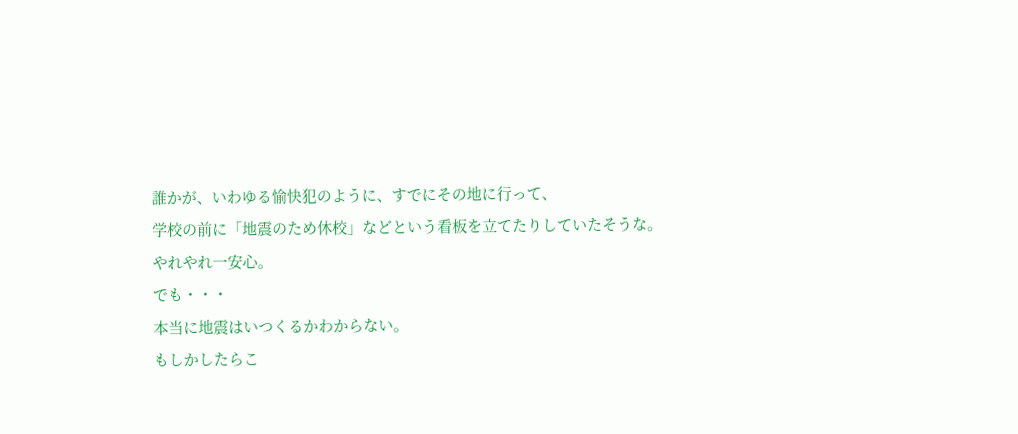誰かが、いわゆる愉快犯のように、すでにその地に行って、
学校の前に「地震のため休校」などという看板を立てたりしていたそうな。
やれやれ一安心。
でも・・・
本当に地震はいつくるかわからない。
もしかしたらこ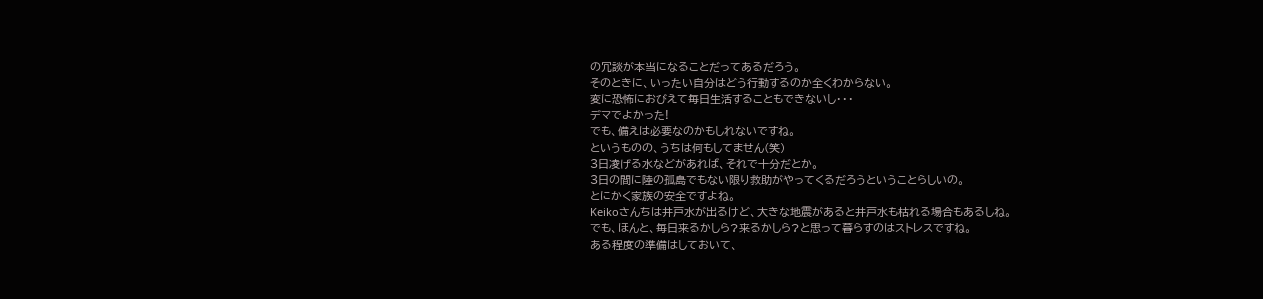の冗談が本当になることだってあるだろう。
そのときに、いったい自分はどう行動するのか全くわからない。
変に恐怖におびえて毎日生活することもできないし・・・
デマでよかった!
でも、備えは必要なのかもしれないですね。
というものの、うちは何もしてません(笑)
3日凌げる水などがあれば、それで十分だとか。
3日の間に陸の孤島でもない限り救助がやってくるだろうということらしいの。
とにかく家族の安全ですよね。
Keikoさんちは井戸水が出るけど、大きな地震があると井戸水も枯れる場合もあるしね。
でも、ほんと、毎日来るかしら?来るかしら?と思って暮らすのはストレスですね。
ある程度の準備はしておいて、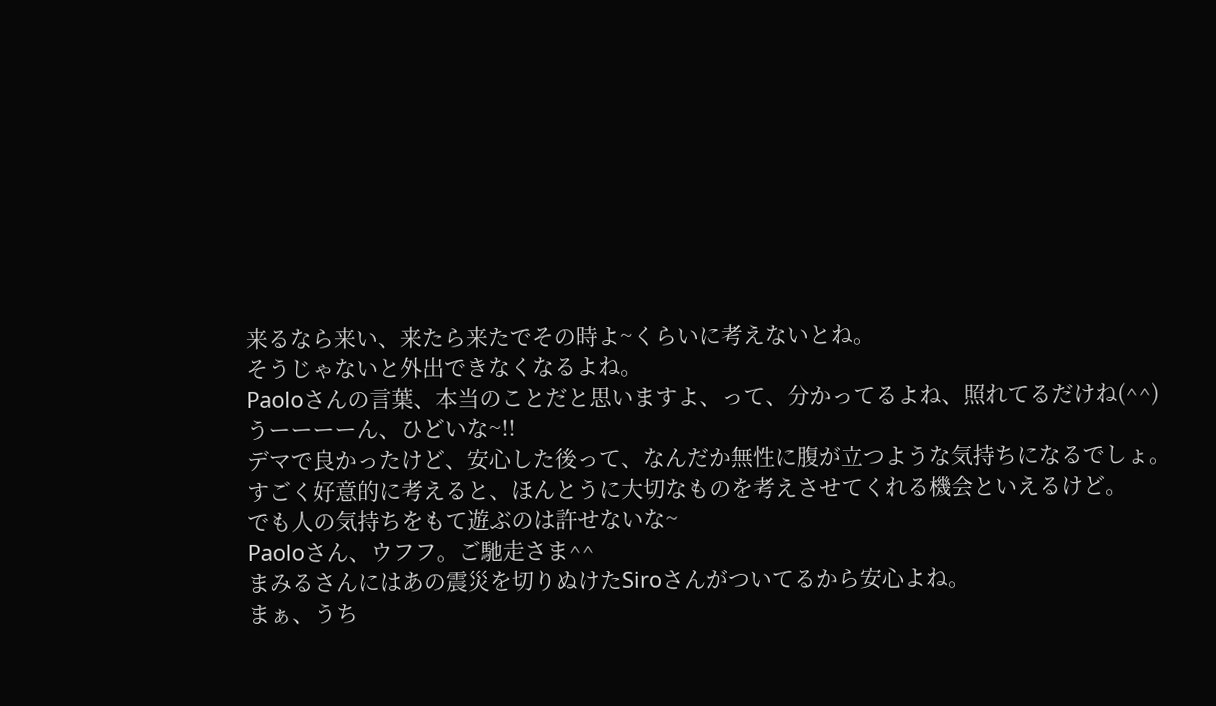来るなら来い、来たら来たでその時よ~くらいに考えないとね。
そうじゃないと外出できなくなるよね。
Paoloさんの言葉、本当のことだと思いますよ、って、分かってるよね、照れてるだけね(^^)
うーーーーん、ひどいな~!!
デマで良かったけど、安心した後って、なんだか無性に腹が立つような気持ちになるでしょ。
すごく好意的に考えると、ほんとうに大切なものを考えさせてくれる機会といえるけど。
でも人の気持ちをもて遊ぶのは許せないな~
Paoloさん、ウフフ。ご馳走さま^^
まみるさんにはあの震災を切りぬけたSiroさんがついてるから安心よね。
まぁ、うち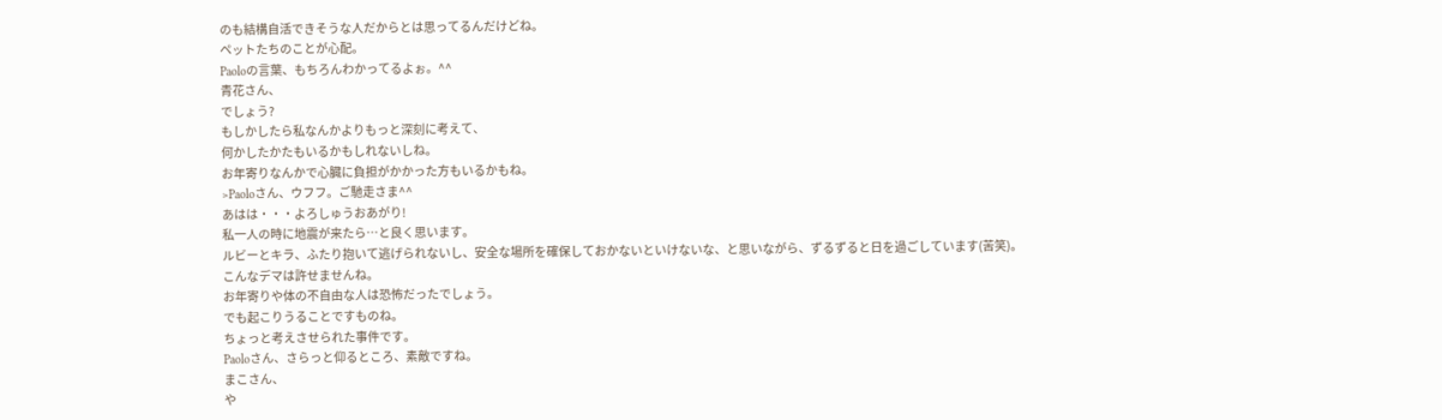のも結構自活できそうな人だからとは思ってるんだけどね。
ペットたちのことが心配。
Paoloの言葉、もちろんわかってるよぉ。^^
青花さん、
でしょう?
もしかしたら私なんかよりもっと深刻に考えて、
何かしたかたもいるかもしれないしね。
お年寄りなんかで心臓に負担がかかった方もいるかもね。
>Paoloさん、ウフフ。ご馳走さま^^
あはは・・・よろしゅうおあがり!
私一人の時に地震が来たら…と良く思います。
ルビーとキラ、ふたり抱いて逃げられないし、安全な場所を確保しておかないといけないな、と思いながら、ずるずると日を過ごしています(苦笑)。
こんなデマは許せませんね。
お年寄りや体の不自由な人は恐怖だったでしょう。
でも起こりうることですものね。
ちょっと考えさせられた事件です。
Paoloさん、さらっと仰るところ、素敵ですね。
まこさん、
や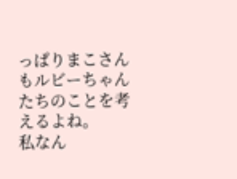っぱりまこさんもルビーちゃんたちのことを考えるよね。
私なん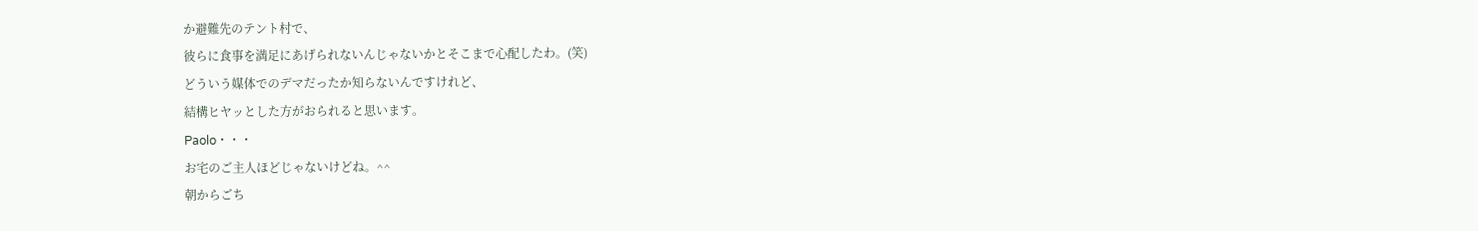か避難先のテント村で、
彼らに食事を満足にあげられないんじゃないかとそこまで心配したわ。(笑)
どういう媒体でのデマだったか知らないんですけれど、
結構ヒヤッとした方がおられると思います。
Paolo・・・
お宅のご主人ほどじゃないけどね。^^
朝からごち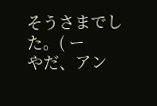そうさまでした。( ー
やだ、アン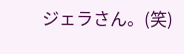ジェラさん。(笑)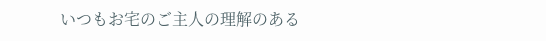いつもお宅のご主人の理解のある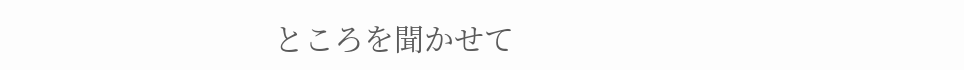ところを聞かせて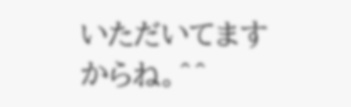いただいてますからね。^^